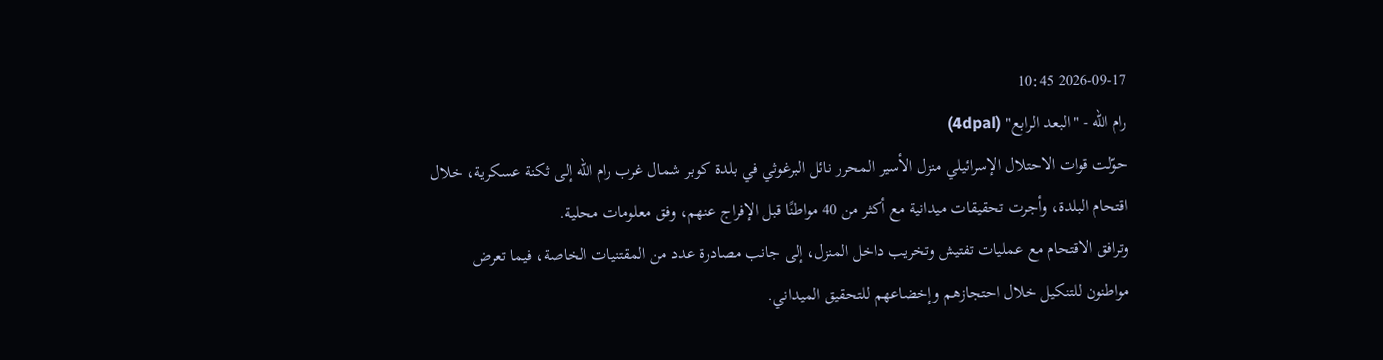2026-09-17 10:45
رام الله - "البعد الرابع" (4dpal)
حوّلت قوات الاحتلال الإسرائيلي منزل الأسير المحرر نائل البرغوثي في بلدة كوبر شمال غرب رام الله إلى ثكنة عسكرية، خلال اقتحام البلدة، وأجرت تحقيقات ميدانية مع أكثر من 40 مواطنًا قبل الإفراج عنهم، وفق معلومات محلية.
وترافق الاقتحام مع عمليات تفتيش وتخريب داخل المنزل، إلى جانب مصادرة عدد من المقتنيات الخاصة، فيما تعرض مواطنون للتنكيل خلال احتجازهم وإخضاعهم للتحقيق الميداني.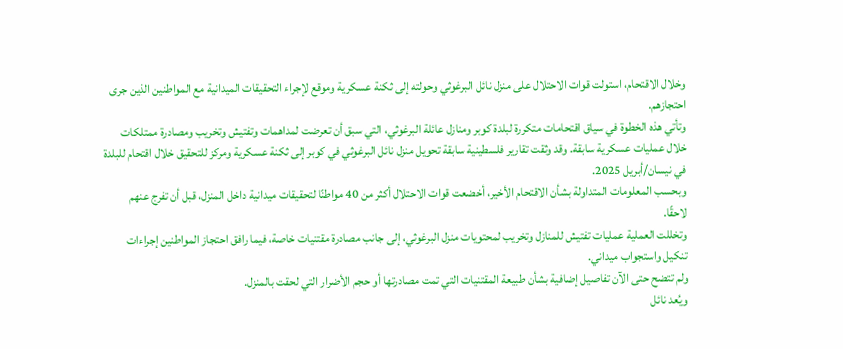وخلال الاقتحام، استولت قوات الاحتلال على منزل نائل البرغوثي وحولته إلى ثكنة عسكرية وموقع لإجراء التحقيقات الميدانية مع المواطنين الذين جرى احتجازهم.
وتأتي هذه الخطوة في سياق اقتحامات متكررة لبلدة كوبر ومنازل عائلة البرغوثي، التي سبق أن تعرضت لمداهمات وتفتيش وتخريب ومصادرة ممتلكات خلال عمليات عسكرية سابقة. وقد وثقت تقارير فلسطينية سابقة تحويل منزل نائل البرغوثي في كوبر إلى ثكنة عسكرية ومركز للتحقيق خلال اقتحام للبلدة في نيسان/أبريل 2025.
وبحسب المعلومات المتداولة بشأن الاقتحام الأخير، أخضعت قوات الاحتلال أكثر من 40 مواطنًا لتحقيقات ميدانية داخل المنزل، قبل أن تفرج عنهم لاحقًا.
وتخللت العملية عمليات تفتيش للمنازل وتخريب لمحتويات منزل البرغوثي، إلى جانب مصادرة مقتنيات خاصة، فيما رافق احتجاز المواطنين إجراءات تنكيل واستجواب ميداني.
ولم تتضح حتى الآن تفاصيل إضافية بشأن طبيعة المقتنيات التي تمت مصادرتها أو حجم الأضرار التي لحقت بالمنزل.
ويُعد نائل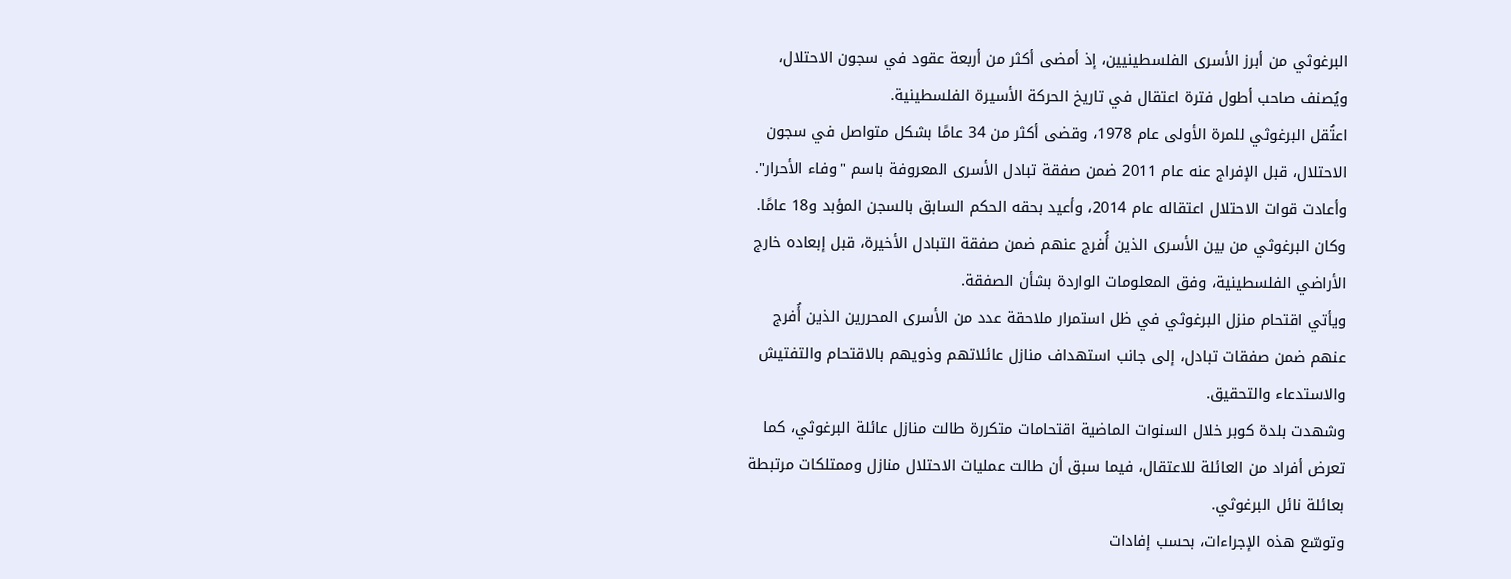البرغوثي من أبرز الأسرى الفلسطينيين، إذ أمضى أكثر من أربعة عقود في سجون الاحتلال، ويُصنف صاحب أطول فترة اعتقال في تاريخ الحركة الأسيرة الفلسطينية.
اعتُقل البرغوثي للمرة الأولى عام 1978، وقضى أكثر من 34 عامًا بشكل متواصل في سجون الاحتلال، قبل الإفراج عنه عام 2011 ضمن صفقة تبادل الأسرى المعروفة باسم "وفاء الأحرار". وأعادت قوات الاحتلال اعتقاله عام 2014، وأعيد بحقه الحكم السابق بالسجن المؤبد و18 عامًا.
وكان البرغوثي من بين الأسرى الذين أُفرج عنهم ضمن صفقة التبادل الأخيرة، قبل إبعاده خارج الأراضي الفلسطينية، وفق المعلومات الواردة بشأن الصفقة.
ويأتي اقتحام منزل البرغوثي في ظل استمرار ملاحقة عدد من الأسرى المحررين الذين أُفرج عنهم ضمن صفقات تبادل، إلى جانب استهداف منازل عائلاتهم وذويهم بالاقتحام والتفتيش والاستدعاء والتحقيق.
وشهدت بلدة كوبر خلال السنوات الماضية اقتحامات متكررة طالت منازل عائلة البرغوثي، كما تعرض أفراد من العائلة للاعتقال، فيما سبق أن طالت عمليات الاحتلال منازل وممتلكات مرتبطة بعائلة نائل البرغوثي.
وتوسّع هذه الإجراءات، بحسب إفادات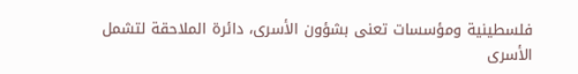فلسطينية ومؤسسات تعنى بشؤون الأسرى، دائرة الملاحقة لتشمل الأسرى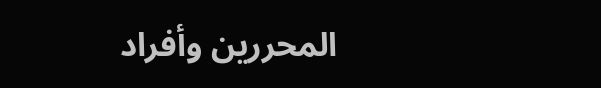المحررين وأفراد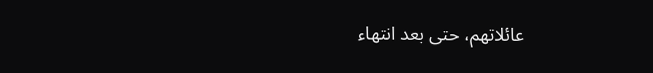عائلاتهم، حتى بعد انتهاء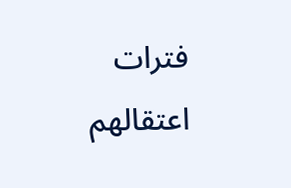فترات اعتقالهم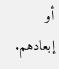أو إبعادهم.